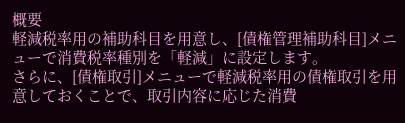概要
軽減税率用の補助科目を用意し、[債権管理補助科目]メニューで消費税率種別を「軽減」に設定します。
さらに、[債権取引]メニューで軽減税率用の債権取引を用意しておくことで、取引内容に応じた消費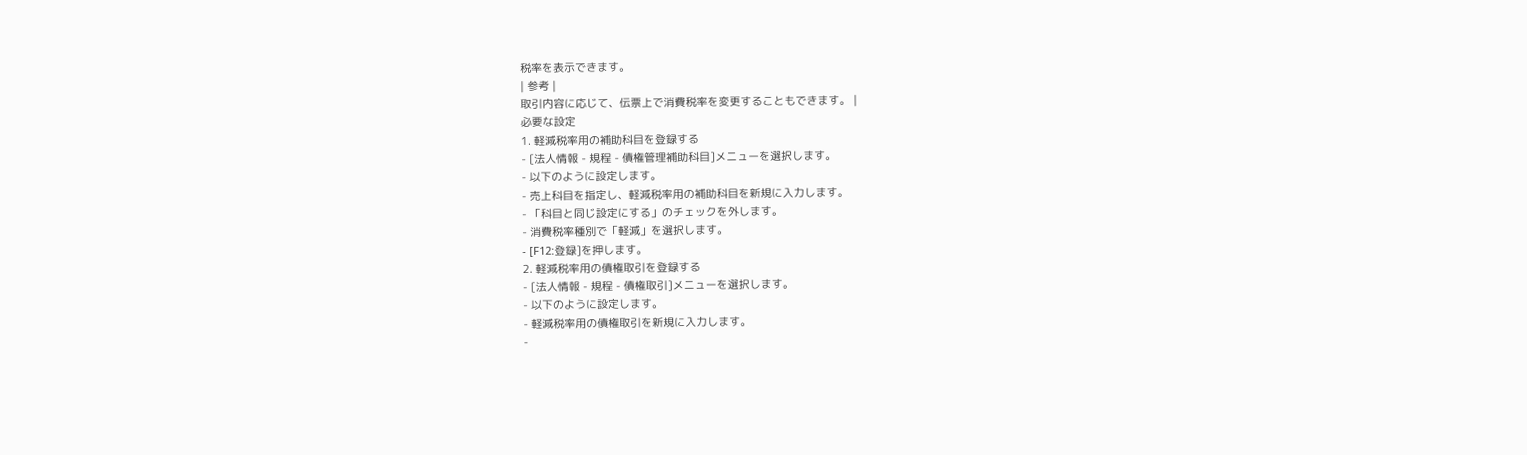税率を表示できます。
| 参考 |
取引内容に応じて、伝票上で消費税率を変更することもできます。 |
必要な設定
1. 軽減税率用の補助科目を登録する
- [法人情報 - 規程 - 債権管理補助科目]メニューを選択します。
- 以下のように設定します。
- 売上科目を指定し、軽減税率用の補助科目を新規に入力します。
- 「科目と同じ設定にする」のチェックを外します。
- 消費税率種別で「軽減」を選択します。
- [F12:登録]を押します。
2. 軽減税率用の債権取引を登録する
- [法人情報 - 規程 - 債権取引]メニューを選択します。
- 以下のように設定します。
- 軽減税率用の債権取引を新規に入力します。
-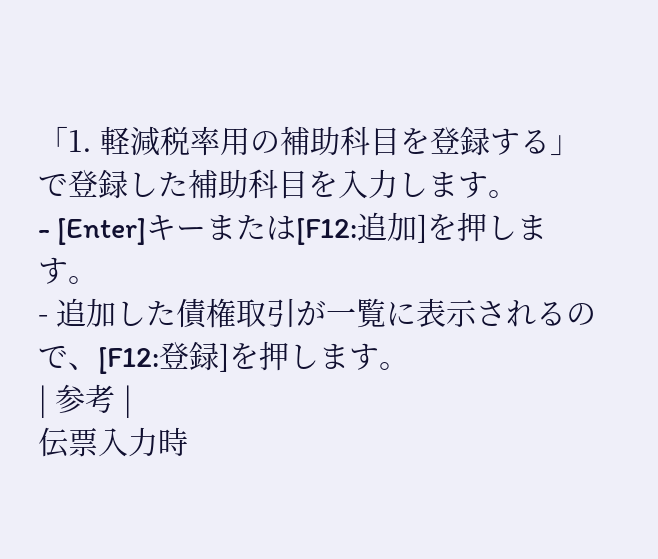「1. 軽減税率用の補助科目を登録する」で登録した補助科目を入力します。
- [Enter]キーまたは[F12:追加]を押します。
- 追加した債権取引が一覧に表示されるので、[F12:登録]を押します。
| 参考 |
伝票入力時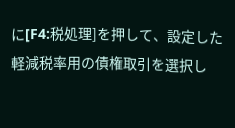に[F4:税処理]を押して、設定した軽減税率用の債権取引を選択し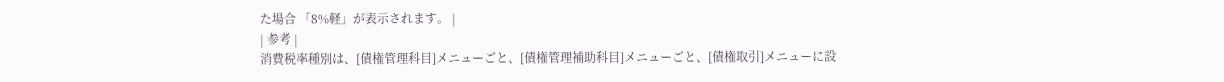た場合 「8%軽」が表示されます。 |
| 参考 |
消費税率種別は、[債権管理科目]メニューごと、[債権管理補助科目]メニューごと、[債権取引]メニューに設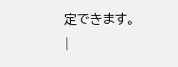定できます。 |